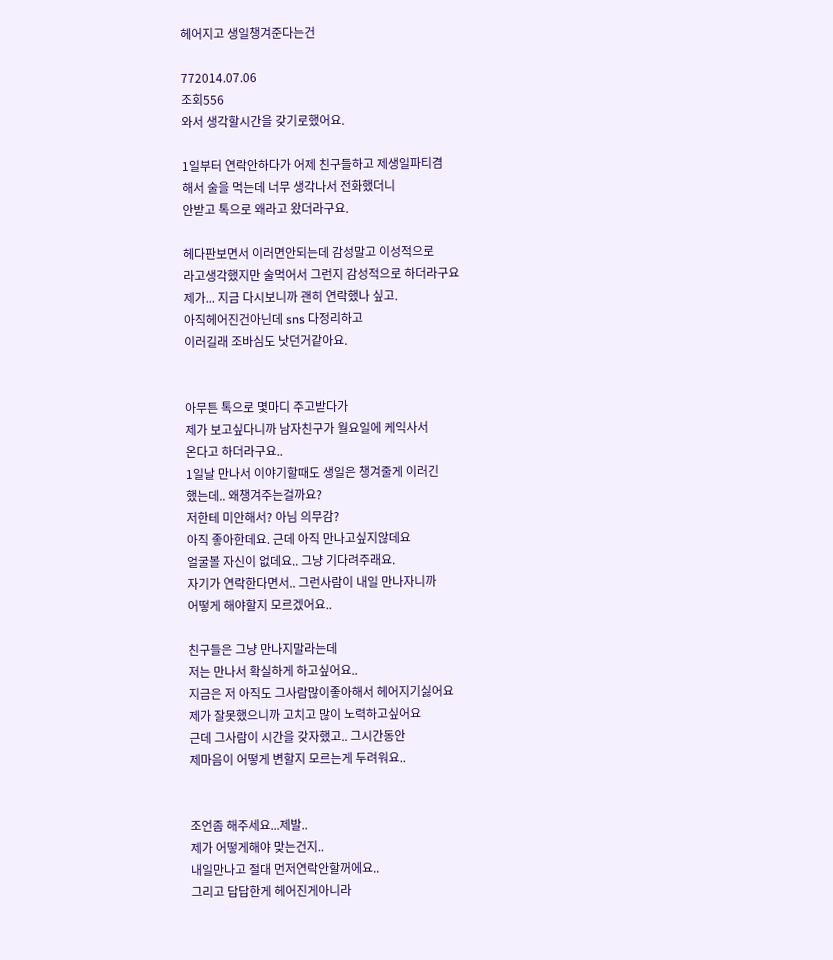헤어지고 생일챙겨준다는건

772014.07.06
조회556
와서 생각할시간을 갖기로했어요.

1일부터 연락안하다가 어제 친구들하고 제생일파티겸
해서 술을 먹는데 너무 생각나서 전화했더니
안받고 톡으로 왜라고 왔더라구요.

헤다판보면서 이러면안되는데 감성말고 이성적으로
라고생각했지만 술먹어서 그런지 감성적으로 하더라구요
제가... 지금 다시보니까 괜히 연락했나 싶고.
아직헤어진건아닌데 sns 다정리하고
이러길래 조바심도 낫던거같아요.


아무튼 톡으로 몇마디 주고받다가
제가 보고싶다니까 남자친구가 월요일에 케익사서
온다고 하더라구요..
1일날 만나서 이야기할때도 생일은 챙겨줄게 이러긴
했는데.. 왜챙겨주는걸까요?
저한테 미안해서? 아님 의무감?
아직 좋아한데요. 근데 아직 만나고싶지않데요
얼굴볼 자신이 없데요.. 그냥 기다려주래요.
자기가 연락한다면서.. 그런사람이 내일 만나자니까
어떻게 해야할지 모르겠어요..

친구들은 그냥 만나지말라는데
저는 만나서 확실하게 하고싶어요..
지금은 저 아직도 그사람많이좋아해서 헤어지기싫어요
제가 잘못했으니까 고치고 많이 노력하고싶어요
근데 그사람이 시간을 갖자했고.. 그시간동안
제마음이 어떻게 변할지 모르는게 두려워요..


조언좀 해주세요...제발..
제가 어떻게해야 맞는건지..
내일만나고 절대 먼저연락안할꺼에요..
그리고 답답한게 헤어진게아니라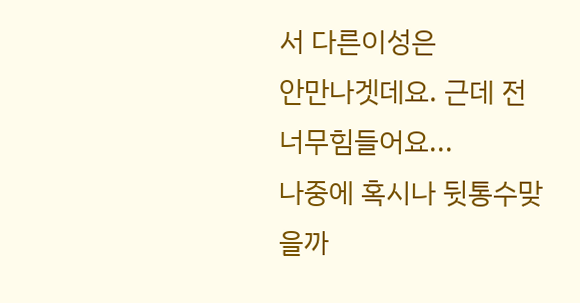서 다른이성은
안만나겟데요. 근데 전 너무힘들어요...
나중에 혹시나 뒷통수맞을까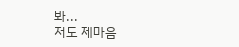봐...
저도 제마음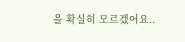을 확실히 모르겠어요..